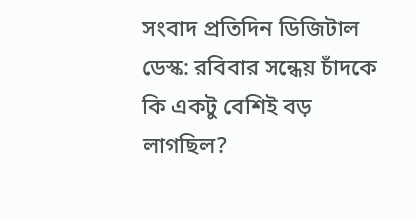সংবাদ প্রতিদিন ডিজিটাল ডেস্ক: রবিবার সন্ধেয় চাঁদকে কি একটু বেশিই বড় লাগছিল?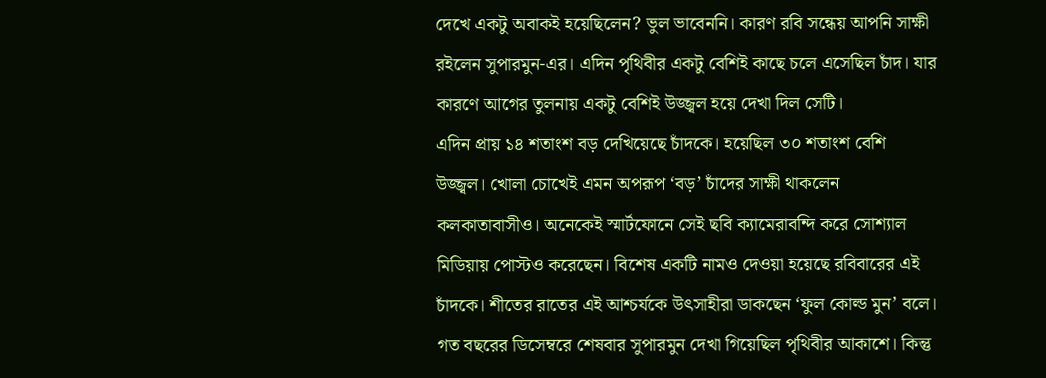দেখে একটু অবাকই হয়েছিলেন? ভুল ভাবেননি। কারণ রবি সন্ধেয় আপনি সাক্ষী রইলেন সুপারমুন-এর। এদিন পৃথিবীর একটু বেশিই কাছে চলে এসেছিল চাঁদ। যার কারণে আগের তুলনায় একটু বেশিই উজ্জ্বল হয়ে দেখা দিল সেটি।
এদিন প্রায় ১৪ শতাংশ বড় দেখিয়েছে চাঁদকে। হয়েছিল ৩০ শতাংশ বেশি উজ্জ্বল। খোলা চোখেই এমন অপরূপ ‘বড়’ চাঁদের সাক্ষী থাকলেন কলকাতাবাসীও। অনেকেই স্মার্টফোনে সেই ছবি ক্যামেরাবন্দি করে সোশ্যাল মিডিয়ায় পোস্টও করেছেন। বিশেষ একটি নামও দেওয়া হয়েছে রবিবারের এই চাঁদকে। শীতের রাতের এই আশ্চর্যকে উৎসাহীরা ডাকছেন ‘ফুল কোল্ড মুন’ বলে। গত বছরের ডিসেম্বরে শেষবার সুপারমুন দেখা গিয়েছিল পৃথিবীর আকাশে। কিন্তু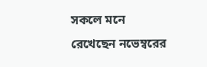সকলে মনে রেখেছেন নভেম্বরের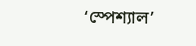‘স্পেশ্যাল’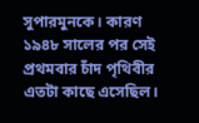সুপারমুনকে। কারণ ১৯৪৮ সালের পর সেই প্রথমবার চাঁদ পৃথিবীর এতটা কাছে এসেছিল।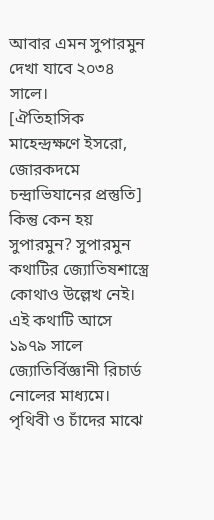আবার এমন সুপারমুন দেখা যাবে ২০৩৪ সালে।
[ঐতিহাসিক মাহেন্দ্রক্ষণে ইসরো, জোরকদমে চন্দ্রাভিযানের প্রস্তুতি]
কিন্তু কেন হয় সুপারমুন? সুপারমুন কথাটির জ্যোতিষশাস্ত্রে কোথাও উল্লেখ নেই। এই কথাটি আসে ১৯৭৯ সালে জ্যোতির্বিজ্ঞানী রিচার্ড নোলের মাধ্যমে। পৃথিবী ও চাঁদের মাঝে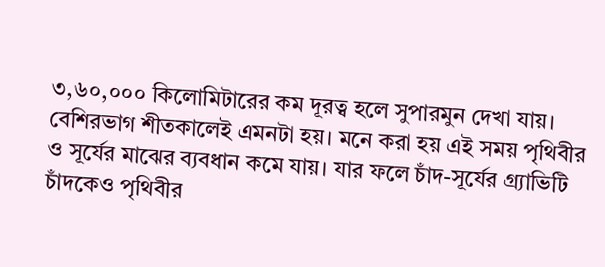৩,৬০,০০০ কিলোমিটারের কম দূরত্ব হলে সুপারমুন দেখা যায়। বেশিরভাগ শীতকালেই এমনটা হয়। মনে করা হয় এই সময় পৃথিবীর ও সূর্যের মাঝের ব্যবধান কমে যায়। যার ফলে চাঁদ-সূর্যের গ্র্যাভিটি চাঁদকেও পৃথিবীর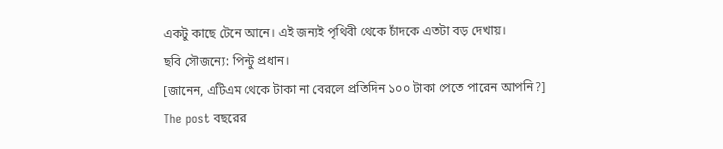একটু কাছে টেনে আনে। এই জন্যই পৃথিবী থেকে চাঁদকে এতটা বড় দেখায়।
ছবি সৌজন্যে: পিন্টু প্রধান।
[জানেন, এটিএম থেকে টাকা না বেরলে প্রতিদিন ১০০ টাকা পেতে পারেন আপনি?]
The post বছরের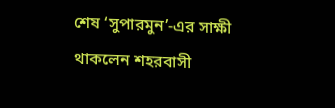শেষ ‘সুপারমুন’-এর সাক্ষী থাকলেন শহরবাসী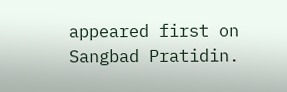appeared first on Sangbad Pratidin.